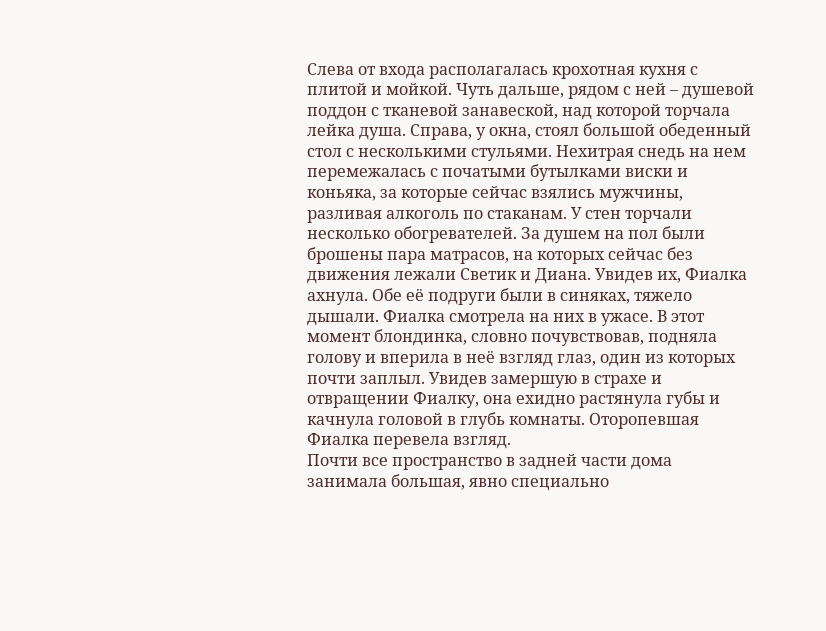Слева от входа располагалась крохотная кухня с плитой и мойкой. Чуть дальше, рядом с ней – душевой поддон с тканевой занавеской, над которой торчала лейка душа. Справа, у окна, стоял большой обеденный стол с несколькими стульями. Нехитрая снедь на нем перемежалась с початыми бутылками виски и коньяка, за которые сейчас взялись мужчины, разливая алкоголь по стаканам. У стен торчали несколько обогревателей. За душем на пол были брошены пара матрасов, на которых сейчас без движения лежали Светик и Диана. Увидев их, Фиалка ахнула. Обе её подруги были в синяках, тяжело дышали. Фиалка смотрела на них в ужасе. В этот момент блондинка, словно почувствовав, подняла голову и вперила в неё взгляд глаз, один из которых почти заплыл. Увидев замершую в страхе и отвращении Фиалку, она ехидно растянула губы и качнула головой в глубь комнаты. Оторопевшая Фиалка перевела взгляд.
Почти все пространство в задней части дома занимала большая, явно специально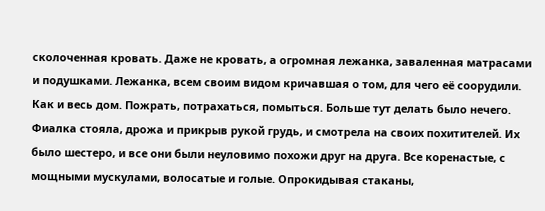сколоченная кровать. Даже не кровать, а огромная лежанка, заваленная матрасами и подушками. Лежанка, всем своим видом кричавшая о том, для чего её соорудили. Как и весь дом. Пожрать, потрахаться, помыться. Больше тут делать было нечего.
Фиалка стояла, дрожа и прикрыв рукой грудь, и смотрела на своих похитителей. Их было шестеро, и все они были неуловимо похожи друг на друга. Все коренастые, с мощными мускулами, волосатые и голые. Опрокидывая стаканы,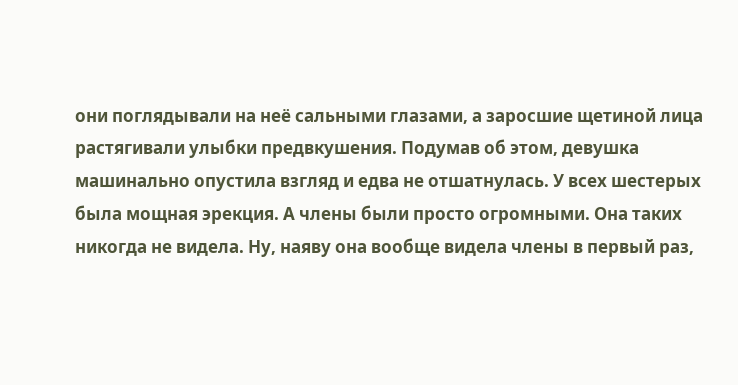они поглядывали на неё сальными глазами, а заросшие щетиной лица растягивали улыбки предвкушения. Подумав об этом, девушка машинально опустила взгляд и едва не отшатнулась. У всех шестерых была мощная эрекция. А члены были просто огромными. Она таких никогда не видела. Ну, наяву она вообще видела члены в первый раз,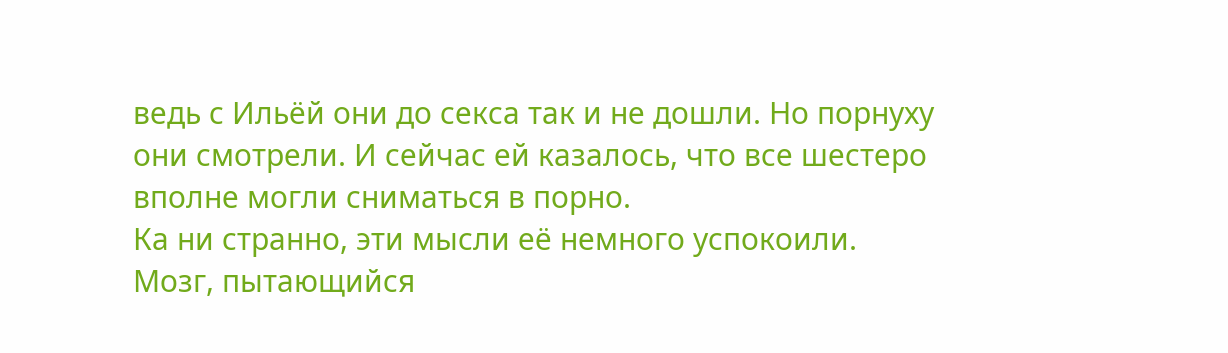ведь с Ильёй они до секса так и не дошли. Но порнуху они смотрели. И сейчас ей казалось, что все шестеро вполне могли сниматься в порно.
Ка ни странно, эти мысли её немного успокоили.
Мозг, пытающийся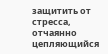защитить от стресса, отчаянно цепляющийся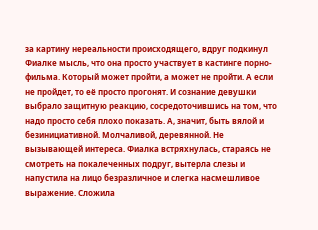за картину нереальности происходящего, вдруг подкинул Фиалке мысль, что она просто участвует в кастинге порно-фильма. Который может пройти, а может не пройти. А если не пройдет, то её просто прогонят. И сознание девушки выбрало защитную реакцию, сосредоточившись на том, что надо просто себя плохо показать. А, значит, быть вялой и безинициативной. Молчаливой, деревянной. Не вызывающей интереса. Фиалка встряхнулась, стараясь не смотреть на покалеченных подруг, вытерла слезы и напустила на лицо безразличное и слегка насмешливое выражение. Сложила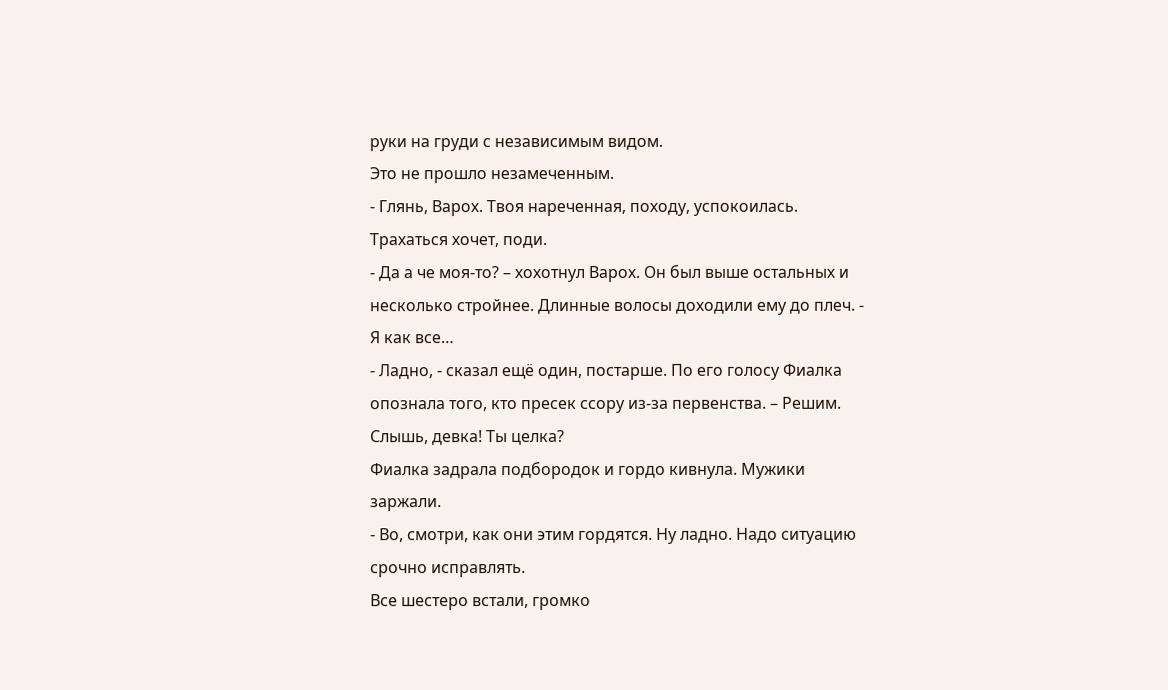руки на груди с независимым видом.
Это не прошло незамеченным.
- Глянь, Варох. Твоя нареченная, походу, успокоилась. Трахаться хочет, поди.
- Да а че моя-то? – хохотнул Варох. Он был выше остальных и несколько стройнее. Длинные волосы доходили ему до плеч. - Я как все…
- Ладно, - сказал ещё один, постарше. По его голосу Фиалка опознала того, кто пресек ссору из-за первенства. – Решим. Слышь, девка! Ты целка?
Фиалка задрала подбородок и гордо кивнула. Мужики заржали.
- Во, смотри, как они этим гордятся. Ну ладно. Надо ситуацию срочно исправлять.
Все шестеро встали, громко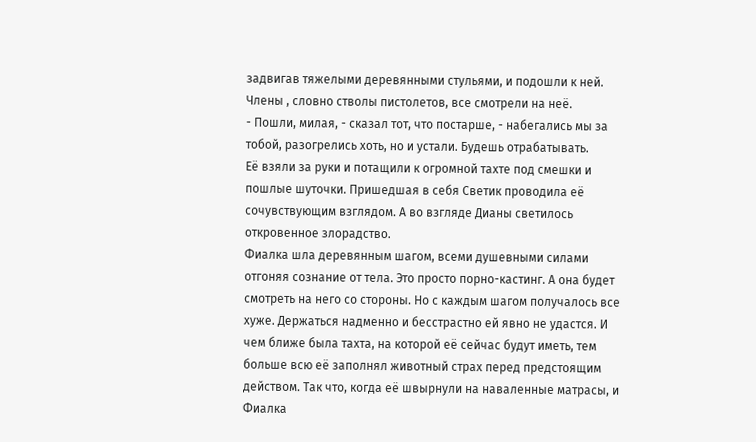задвигав тяжелыми деревянными стульями, и подошли к ней. Члены , словно стволы пистолетов, все смотрели на неё.
- Пошли, милая, - сказал тот, что постарше, - набегались мы за тобой, разогрелись хоть, но и устали. Будешь отрабатывать.
Её взяли за руки и потащили к огромной тахте под смешки и пошлые шуточки. Пришедшая в себя Светик проводила её сочувствующим взглядом. А во взгляде Дианы светилось откровенное злорадство.
Фиалка шла деревянным шагом, всеми душевными силами отгоняя сознание от тела. Это просто порно-кастинг. А она будет смотреть на него со стороны. Но с каждым шагом получалось все хуже. Держаться надменно и бесстрастно ей явно не удастся. И чем ближе была тахта, на которой её сейчас будут иметь, тем больше всю её заполнял животный страх перед предстоящим действом. Так что, когда её швырнули на наваленные матрасы, и Фиалка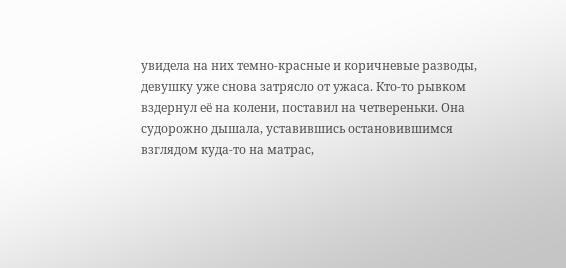увидела на них темно-красные и коричневые разводы, девушку уже снова затрясло от ужаса. Кто-то рывком вздернул её на колени, поставил на четвереньки. Она судорожно дышала, уставившись остановившимся взглядом куда-то на матрас,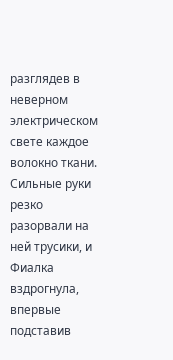разглядев в неверном электрическом свете каждое волокно ткани. Сильные руки резко разорвали на ней трусики, и Фиалка вздрогнула, впервые подставив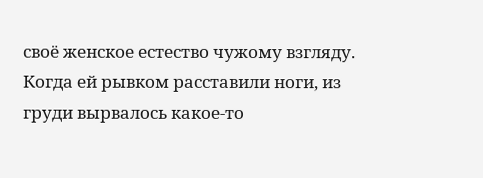своё женское естество чужому взгляду. Когда ей рывком расставили ноги, из груди вырвалось какое-то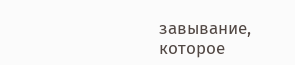завывание, которое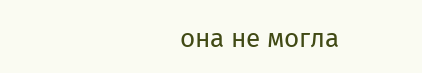она не могла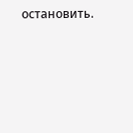остановить.